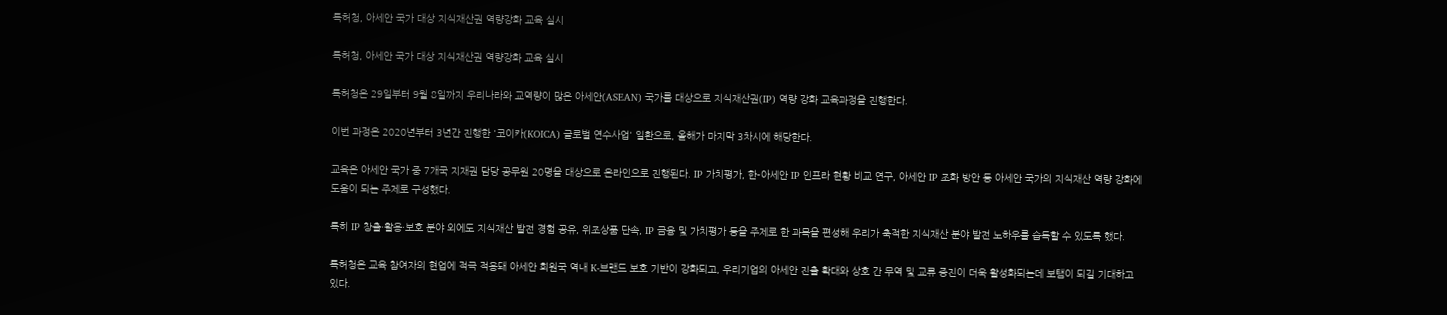특허청, 아세안 국가 대상 지식재산권 역량강화 교육 실시

특허청, 아세안 국가 대상 지식재산권 역량강화 교육 실시

특허청은 29일부터 9월 8일까지 우리나라와 교역량이 많은 아세안(ASEAN) 국가를 대상으로 지식재산권(IP) 역량 강화 교육과정을 진행한다.

이번 과정은 2020년부터 3년간 진행한 '코이카(KOICA) 글로벌 연수사업' 일환으로, 올해가 마지막 3차시에 해당한다.

교육은 아세안 국가 중 7개국 지재권 담당 공무원 20명을 대상으로 온라인으로 진행된다. IP 가치평가, 한-아세안 IP 인프라 현황 비교 연구, 아세안 IP 조화 방안 등 아세안 국가의 지식재산 역량 강화에 도움이 되는 주제로 구성했다.

특히 IP 창출·활용·보호 분야 외에도 지식재산 발전 경험 공유, 위조상품 단속, IP 금융 및 가치평가 등을 주제로 한 과목을 편성해 우리가 축적한 지식재산 분야 발전 노하우를 습득할 수 있도록 했다.

특허청은 교육 참여자의 현업에 적극 적용돼 아세안 회원국 역내 K-브랜드 보호 기반이 강화되고, 우리기업의 아세안 진출 확대와 상호 간 무역 및 교류 증진이 더욱 활성화되는데 보탬이 되길 기대하고 있다.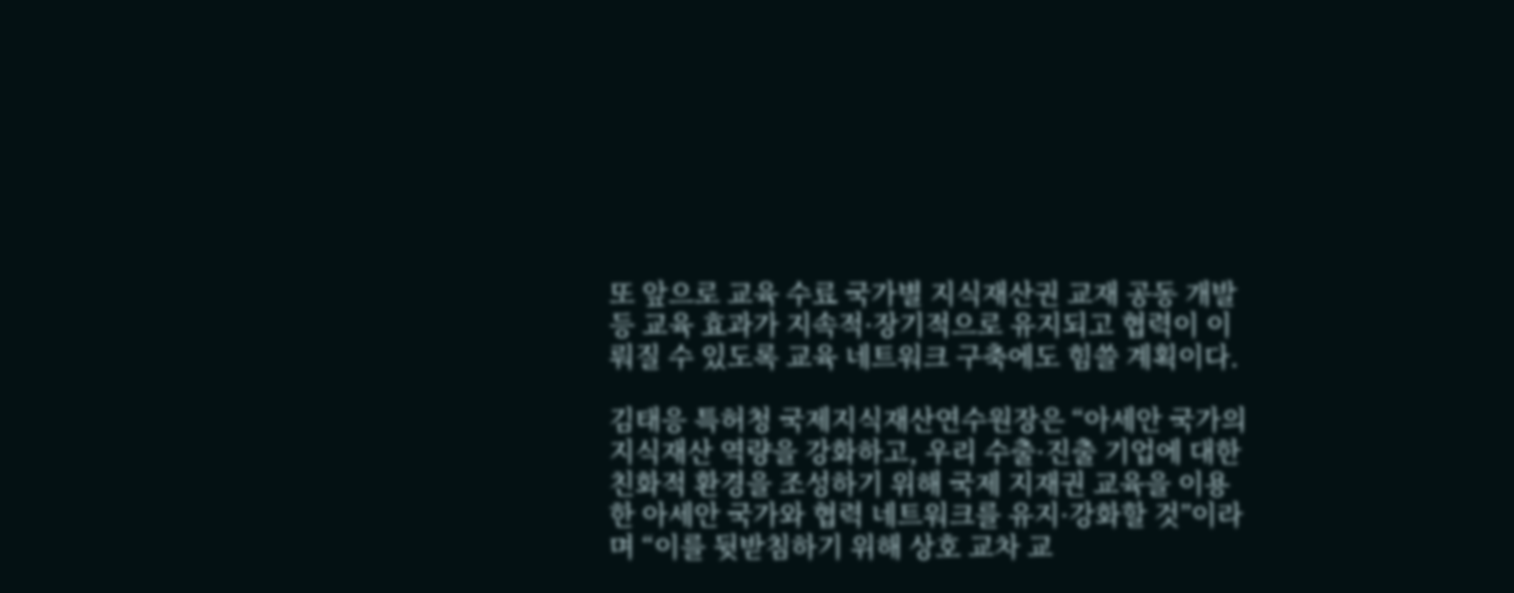또 앞으로 교육 수료 국가별 지식재산권 교재 공동 개발 등 교육 효과가 지속적·장기적으로 유지되고 협력이 이뤄질 수 있도록 교육 네트워크 구축에도 힘쓸 계획이다.

김태응 특허청 국제지식재산연수원장은 “아세안 국가의 지식재산 역량을 강화하고, 우리 수출·진출 기업에 대한 친화적 환경을 조성하기 위해 국제 지재권 교육을 이용한 아세안 국가와 협력 네트워크를 유지·강화할 것”이라며 “이를 뒷받침하기 위해 상호 교차 교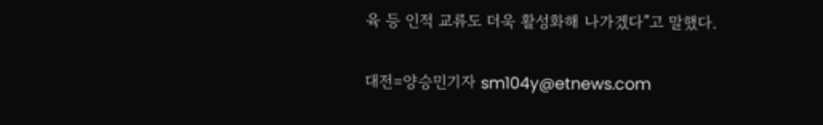육 등 인적 교류도 더욱 활성화해 나가겠다”고 말했다.

대전=양승민기자 sm104y@etnews.com